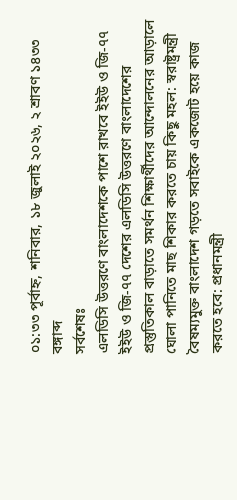০১:৩৩ পূর্বাহ্ন, শনিবার, ১৮ জুলাই ২০২৬, ২ শ্রাবণ ১৪৩৩ বঙ্গাব্দ
সর্বশেষঃ
এলডিসি উত্তরণে বাংলাদেশকে পাশে রাখবে ইইউ ও জি-৭৭ ইইউ ও জি-৭৭ দেশের এলডিসি উত্তরণে বাংলাদেশের প্রস্তুতিকাল বাড়াতে সমর্থন শিক্ষার্থীদের আন্দোলনের আড়ালে ঘোলা পানিতে মাছ শিকার করতে চায় কিছু মহল: স্বরাষ্ট্রমন্ত্রী বৈষম্যমুক্ত বাংলাদেশ গড়তে সবাইকে একজোট হয়ে কাজ করতে হবে: প্রধানমন্ত্রী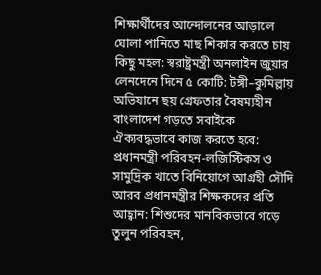শিক্ষার্থীদের আন্দোলনের আড়ালে ঘোলা পানিতে মাছ শিকার করতে চায় কিছু মহল: স্বরাষ্ট্রমন্ত্রী অনলাইন জুয়ার লেনদেনে দিনে ৫ কোটি: টঙ্গী–কুমিল্লায় অভিযানে ছয় গ্রেফতার বৈষম্যহীন বাংলাদেশ গড়তে সবাইকে ঐক্যবদ্ধভাবে কাজ করতে হবে: প্রধানমন্ত্রী পরিবহন-লজিস্টিকস ও সামুদ্রিক খাতে বিনিয়োগে আগ্রহী সৌদি আরব প্রধানমন্ত্রীর শিক্ষকদের প্রতি আহ্বান: শিশুদের মানবিকভাবে গড়ে তুলুন পরিবহন,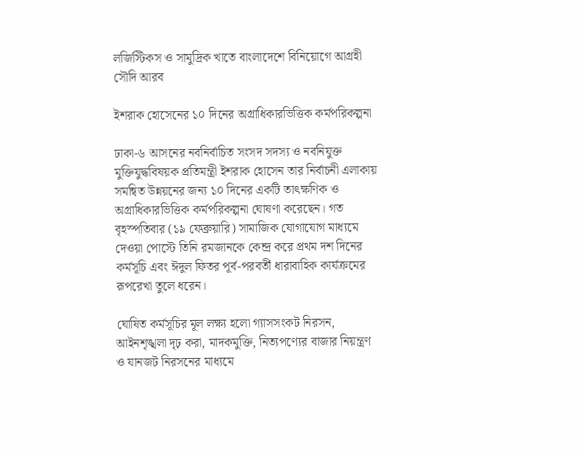লজিস্টিকস ও সামুদ্রিক খাতে বাংলাদেশে বিনিয়োগে আগ্রহী সৌদি আরব

ইশরাক হোসেনের ১০ দিনের অগ্রাধিকারভিত্তিক কর্মপরিকল্পনা

ঢাকা-৬ আসনের নবনির্বাচিত সংসদ সদস্য ও নবনিযুক্ত মুক্তিযুদ্ধবিষয়ক প্রতিমন্ত্রী ইশরাক হোসেন তার নির্বাচনী এলাকায় সমন্বিত উন্নয়নের জন্য ১০ দিনের একটি তাৎক্ষণিক ও অগ্রাধিকারভিত্তিক কর্মপরিকল্পনা ঘোষণা করেছেন। গত বৃহস্পতিবার (১৯ ফেব্রুয়ারি) সামাজিক যোগাযোগ মাধ্যমে দেওয়া পোস্টে তিনি রমজানকে কেন্দ্র করে প্রথম দশ দিনের কর্মসূচি এবং ঈদুল ফিতর পূর্ব-পরবর্তী ধারাবাহিক কার্যক্রমের রূপরেখা তুলে ধরেন।

ঘোষিত কর্মসূচির মূল লক্ষ্য হলো গ্যাসসংকট নিরসন, আইনশৃঙ্খলা দৃঢ় করা, মাদকমুক্তি, নিত্যপণ্যের বাজার নিয়ন্ত্রণ ও যানজট নিরসনের মাধ্যমে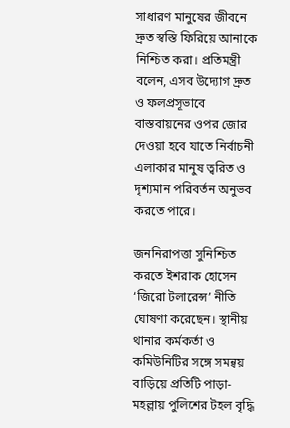সাধারণ মানুষের জীবনে দ্রুত স্বস্তি ফিরিয়ে আনাকে নিশ্চিত করা। প্রতিমন্ত্রী বলেন, এসব উদ্যোগ দ্রুত ও ফলপ্রসূভাবে বাস্তবায়নের ওপর জোর দেওয়া হবে যাতে নির্বাচনী এলাকার মানুষ ত্বরিত ও দৃশ্যমান পরিবর্তন অনুভব করতে পারে।

জননিরাপত্তা সুনিশ্চিত করতে ইশরাক হোসেন ‘জিরো টলারেন্স’ নীতি ঘোষণা করেছেন। স্থানীয় থানার কর্মকর্তা ও কমিউনিটির সঙ্গে সমন্বয় বাড়িয়ে প্রতিটি পাড়া-মহল্লায় পুলিশের টহল বৃদ্ধি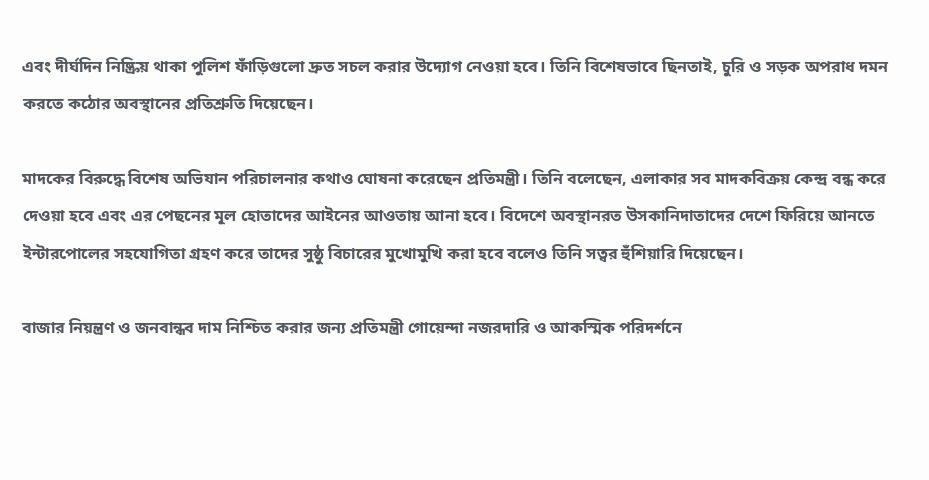এবং দীর্ঘদিন নিষ্ক্রিয় থাকা পুলিশ ফাঁড়িগুলো দ্রুত সচল করার উদ্যোগ নেওয়া হবে। তিনি বিশেষভাবে ছিনতাই, চুরি ও সড়ক অপরাধ দমন করতে কঠোর অবস্থানের প্রতিশ্রুতি দিয়েছেন।

মাদকের বিরুদ্ধে বিশেষ অভিযান পরিচালনার কথাও ঘোষনা করেছেন প্রতিমন্ত্রী। তিনি বলেছেন, এলাকার সব মাদকবিক্রয় কেন্দ্র বন্ধ করে দেওয়া হবে এবং এর পেছনের মূল হোতাদের আইনের আওতায় আনা হবে। বিদেশে অবস্থানরত উসকানিদাতাদের দেশে ফিরিয়ে আনতে ইন্টারপোলের সহযোগিতা গ্রহণ করে তাদের সুষ্ঠু বিচারের মুখোমুখি করা হবে বলেও তিনি সত্বর হুঁশিয়ারি দিয়েছেন।

বাজার নিয়ন্ত্রণ ও জনবান্ধব দাম নিশ্চিত করার জন্য প্রতিমন্ত্রী গোয়েন্দা নজরদারি ও আকস্মিক পরিদর্শনে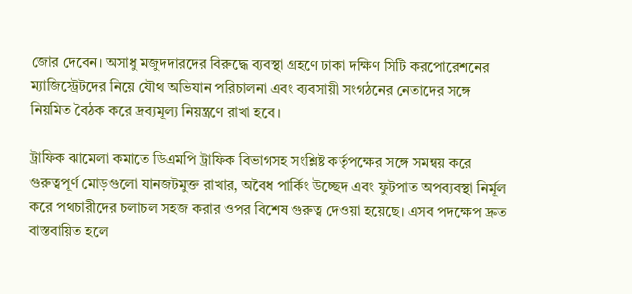জোর দেবেন। অসাধু মজুদদারদের বিরুদ্ধে ব্যবস্থা গ্রহণে ঢাকা দক্ষিণ সিটি করপোরেশনের ম্যাজিস্ট্রেটদের নিয়ে যৌথ অভিযান পরিচালনা এবং ব্যবসায়ী সংগঠনের নেতাদের সঙ্গে নিয়মিত বৈঠক করে দ্রব্যমূল্য নিয়ন্ত্রণে রাখা হবে।

ট্রাফিক ঝামেলা কমাতে ডিএমপি ট্রাফিক বিভাগসহ সংশ্লিষ্ট কর্তৃপক্ষের সঙ্গে সমন্বয় করে গুরুত্বপূর্ণ মোড়গুলো যানজটমুক্ত রাখার, অবৈধ পার্কিং উচ্ছেদ এবং ফুটপাত অপব্যবস্থা নির্মূল করে পথচারীদের চলাচল সহজ করার ওপর বিশেষ গুরুত্ব দেওয়া হয়েছে। এসব পদক্ষেপ দ্রুত বাস্তবায়িত হলে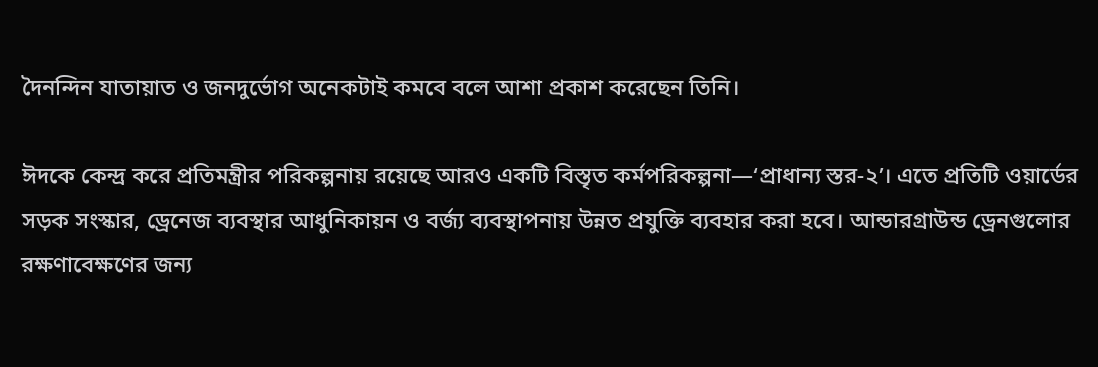দৈনন্দিন যাতায়াত ও জনদুর্ভোগ অনেকটাই কমবে বলে আশা প্রকাশ করেছেন তিনি।

ঈদকে কেন্দ্র করে প্রতিমন্ত্রীর পরিকল্পনায় রয়েছে আরও একটি বিস্তৃত কর্মপরিকল্পনা—‘প্রাধান্য স্তর-২’। এতে প্রতিটি ওয়ার্ডের সড়ক সংস্কার, ড্রেনেজ ব্যবস্থার আধুনিকায়ন ও বর্জ্য ব্যবস্থাপনায় উন্নত প্রযুক্তি ব্যবহার করা হবে। আন্ডারগ্রাউন্ড ড্রেনগুলোর রক্ষণাবেক্ষণের জন্য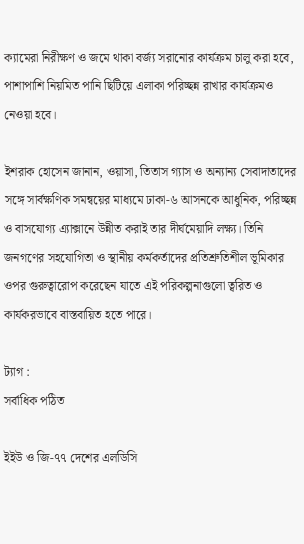ক্যামেরা নিরীক্ষণ ও জমে থাকা বর্জ্য সরানোর কার্যক্রম চালু করা হবে, পাশাপাশি নিয়মিত পানি ছিটিয়ে এলাকা পরিচ্ছন্ন রাখার কার্যক্রমও নেওয়া হবে।

ইশরাক হোসেন জানান, ওয়াসা, তিতাস গ্যাস ও অন্যান্য সেবাদাতাদের সঙ্গে সার্বক্ষণিক সমন্বয়ের মাধ্যমে ঢাকা-৬ আসনকে আধুনিক, পরিচ্ছন্ন ও বাসযোগ্য এ্যাক্সানে উন্নীত করাই তার দীর্ঘমেয়াদি লক্ষ্য। তিনি জনগণের সহযোগিতা ও স্থানীয় কর্মকর্তাদের প্রতিশ্রুতিশীল ভূমিকার ওপর গুরুত্বারোপ করেছেন যাতে এই পরিকল্পনাগুলো ত্বরিত ও কার্যকরভাবে বাস্তবায়িত হতে পারে।

ট্যাগ :
সর্বাধিক পঠিত

ইইউ ও জি-৭৭ দেশের এলডিসি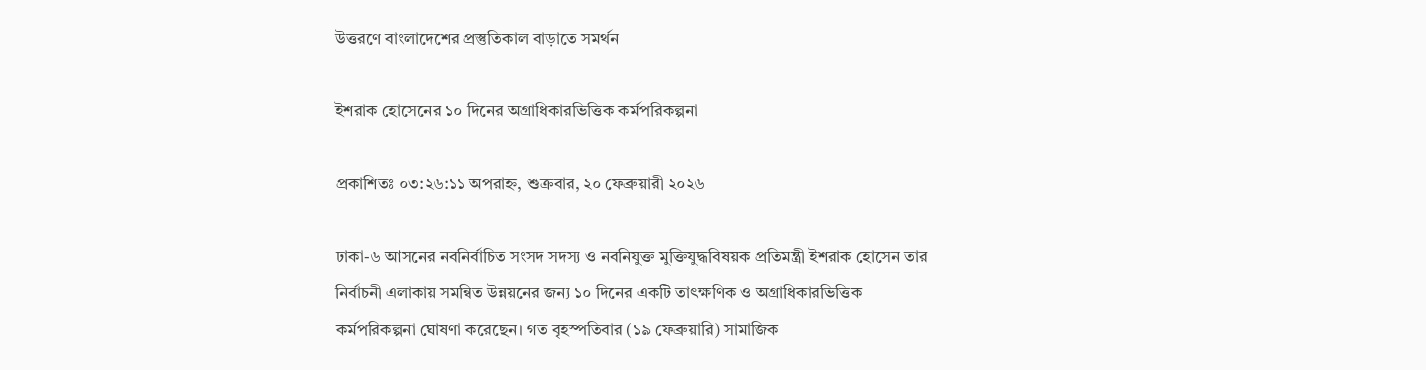উত্তরণে বাংলাদেশের প্রস্তুতিকাল বাড়াতে সমর্থন

ইশরাক হোসেনের ১০ দিনের অগ্রাধিকারভিত্তিক কর্মপরিকল্পনা

প্রকাশিতঃ ০৩:২৬:১১ অপরাহ্ন, শুক্রবার, ২০ ফেব্রুয়ারী ২০২৬

ঢাকা-৬ আসনের নবনির্বাচিত সংসদ সদস্য ও নবনিযুক্ত মুক্তিযুদ্ধবিষয়ক প্রতিমন্ত্রী ইশরাক হোসেন তার নির্বাচনী এলাকায় সমন্বিত উন্নয়নের জন্য ১০ দিনের একটি তাৎক্ষণিক ও অগ্রাধিকারভিত্তিক কর্মপরিকল্পনা ঘোষণা করেছেন। গত বৃহস্পতিবার (১৯ ফেব্রুয়ারি) সামাজিক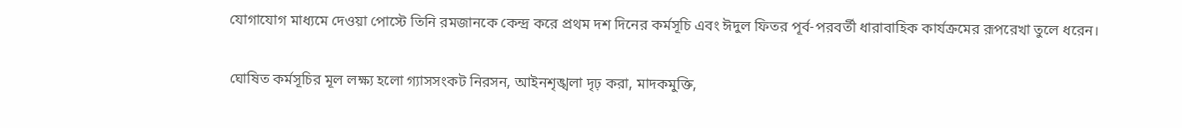যোগাযোগ মাধ্যমে দেওয়া পোস্টে তিনি রমজানকে কেন্দ্র করে প্রথম দশ দিনের কর্মসূচি এবং ঈদুল ফিতর পূর্ব-পরবর্তী ধারাবাহিক কার্যক্রমের রূপরেখা তুলে ধরেন।

ঘোষিত কর্মসূচির মূল লক্ষ্য হলো গ্যাসসংকট নিরসন, আইনশৃঙ্খলা দৃঢ় করা, মাদকমুক্তি,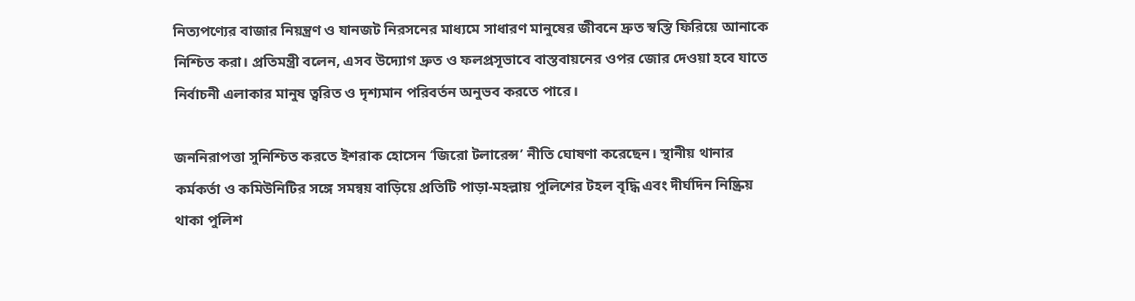নিত্যপণ্যের বাজার নিয়ন্ত্রণ ও যানজট নিরসনের মাধ্যমে সাধারণ মানুষের জীবনে দ্রুত স্বস্তি ফিরিয়ে আনাকে নিশ্চিত করা। প্রতিমন্ত্রী বলেন, এসব উদ্যোগ দ্রুত ও ফলপ্রসূভাবে বাস্তবায়নের ওপর জোর দেওয়া হবে যাতে নির্বাচনী এলাকার মানুষ ত্বরিত ও দৃশ্যমান পরিবর্তন অনুভব করতে পারে।

জননিরাপত্তা সুনিশ্চিত করতে ইশরাক হোসেন ‘জিরো টলারেন্স’ নীতি ঘোষণা করেছেন। স্থানীয় থানার কর্মকর্তা ও কমিউনিটির সঙ্গে সমন্বয় বাড়িয়ে প্রতিটি পাড়া-মহল্লায় পুলিশের টহল বৃদ্ধি এবং দীর্ঘদিন নিষ্ক্রিয় থাকা পুলিশ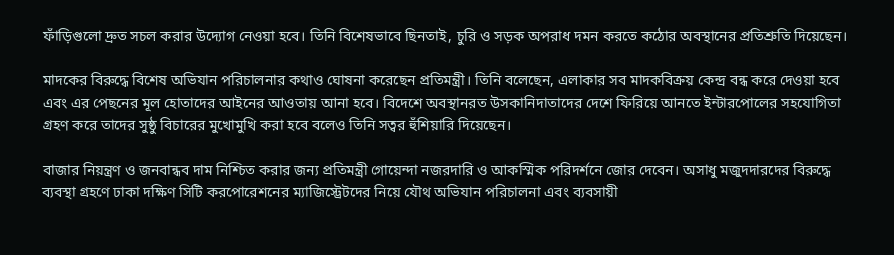ফাঁড়িগুলো দ্রুত সচল করার উদ্যোগ নেওয়া হবে। তিনি বিশেষভাবে ছিনতাই, চুরি ও সড়ক অপরাধ দমন করতে কঠোর অবস্থানের প্রতিশ্রুতি দিয়েছেন।

মাদকের বিরুদ্ধে বিশেষ অভিযান পরিচালনার কথাও ঘোষনা করেছেন প্রতিমন্ত্রী। তিনি বলেছেন, এলাকার সব মাদকবিক্রয় কেন্দ্র বন্ধ করে দেওয়া হবে এবং এর পেছনের মূল হোতাদের আইনের আওতায় আনা হবে। বিদেশে অবস্থানরত উসকানিদাতাদের দেশে ফিরিয়ে আনতে ইন্টারপোলের সহযোগিতা গ্রহণ করে তাদের সুষ্ঠু বিচারের মুখোমুখি করা হবে বলেও তিনি সত্বর হুঁশিয়ারি দিয়েছেন।

বাজার নিয়ন্ত্রণ ও জনবান্ধব দাম নিশ্চিত করার জন্য প্রতিমন্ত্রী গোয়েন্দা নজরদারি ও আকস্মিক পরিদর্শনে জোর দেবেন। অসাধু মজুদদারদের বিরুদ্ধে ব্যবস্থা গ্রহণে ঢাকা দক্ষিণ সিটি করপোরেশনের ম্যাজিস্ট্রেটদের নিয়ে যৌথ অভিযান পরিচালনা এবং ব্যবসায়ী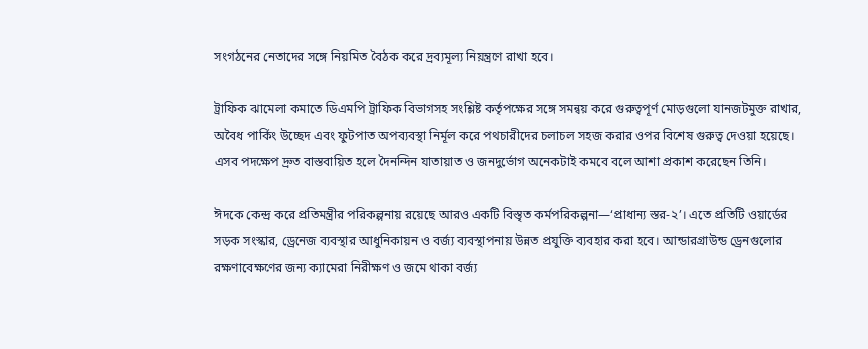সংগঠনের নেতাদের সঙ্গে নিয়মিত বৈঠক করে দ্রব্যমূল্য নিয়ন্ত্রণে রাখা হবে।

ট্রাফিক ঝামেলা কমাতে ডিএমপি ট্রাফিক বিভাগসহ সংশ্লিষ্ট কর্তৃপক্ষের সঙ্গে সমন্বয় করে গুরুত্বপূর্ণ মোড়গুলো যানজটমুক্ত রাখার, অবৈধ পার্কিং উচ্ছেদ এবং ফুটপাত অপব্যবস্থা নির্মূল করে পথচারীদের চলাচল সহজ করার ওপর বিশেষ গুরুত্ব দেওয়া হয়েছে। এসব পদক্ষেপ দ্রুত বাস্তবায়িত হলে দৈনন্দিন যাতায়াত ও জনদুর্ভোগ অনেকটাই কমবে বলে আশা প্রকাশ করেছেন তিনি।

ঈদকে কেন্দ্র করে প্রতিমন্ত্রীর পরিকল্পনায় রয়েছে আরও একটি বিস্তৃত কর্মপরিকল্পনা—‘প্রাধান্য স্তর-২’। এতে প্রতিটি ওয়ার্ডের সড়ক সংস্কার, ড্রেনেজ ব্যবস্থার আধুনিকায়ন ও বর্জ্য ব্যবস্থাপনায় উন্নত প্রযুক্তি ব্যবহার করা হবে। আন্ডারগ্রাউন্ড ড্রেনগুলোর রক্ষণাবেক্ষণের জন্য ক্যামেরা নিরীক্ষণ ও জমে থাকা বর্জ্য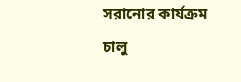সরানোর কার্যক্রম চালু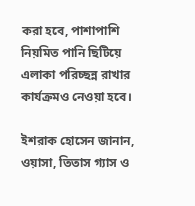করা হবে, পাশাপাশি নিয়মিত পানি ছিটিয়ে এলাকা পরিচ্ছন্ন রাখার কার্যক্রমও নেওয়া হবে।

ইশরাক হোসেন জানান, ওয়াসা, তিতাস গ্যাস ও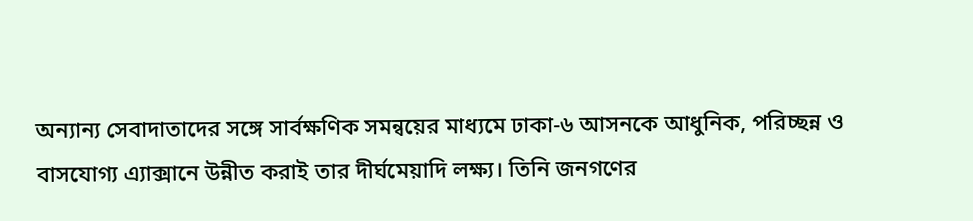অন্যান্য সেবাদাতাদের সঙ্গে সার্বক্ষণিক সমন্বয়ের মাধ্যমে ঢাকা-৬ আসনকে আধুনিক, পরিচ্ছন্ন ও বাসযোগ্য এ্যাক্সানে উন্নীত করাই তার দীর্ঘমেয়াদি লক্ষ্য। তিনি জনগণের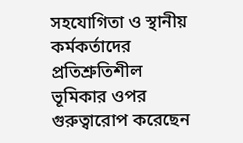সহযোগিতা ও স্থানীয় কর্মকর্তাদের প্রতিশ্রুতিশীল ভূমিকার ওপর গুরুত্বারোপ করেছেন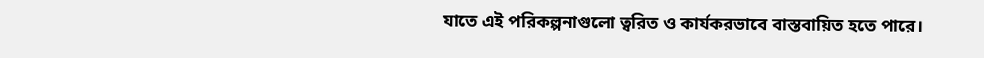যাতে এই পরিকল্পনাগুলো ত্বরিত ও কার্যকরভাবে বাস্তবায়িত হতে পারে।